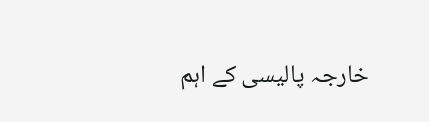خارجہ پالیسی کے اہم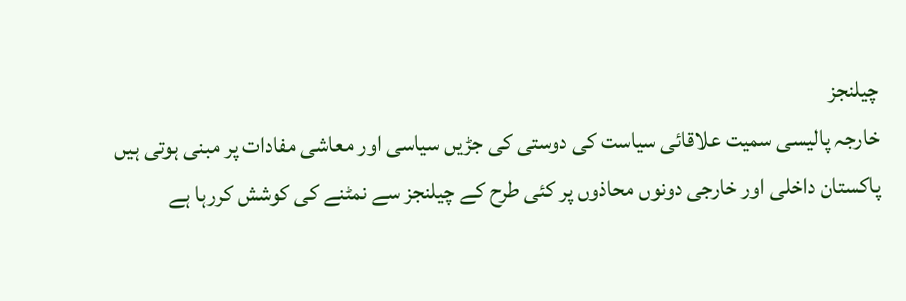چیلنجز
خارجہ پالیسی سمیت علاقائی سیاست کی دوستی کی جڑیں سیاسی اور معاشی مفادات پر مبنی ہوتی ہیں
پاکستان داخلی اور خارجی دونوں محاذوں پر کئی طرح کے چیلنجز سے نمٹنے کی کوشش کررہا ہے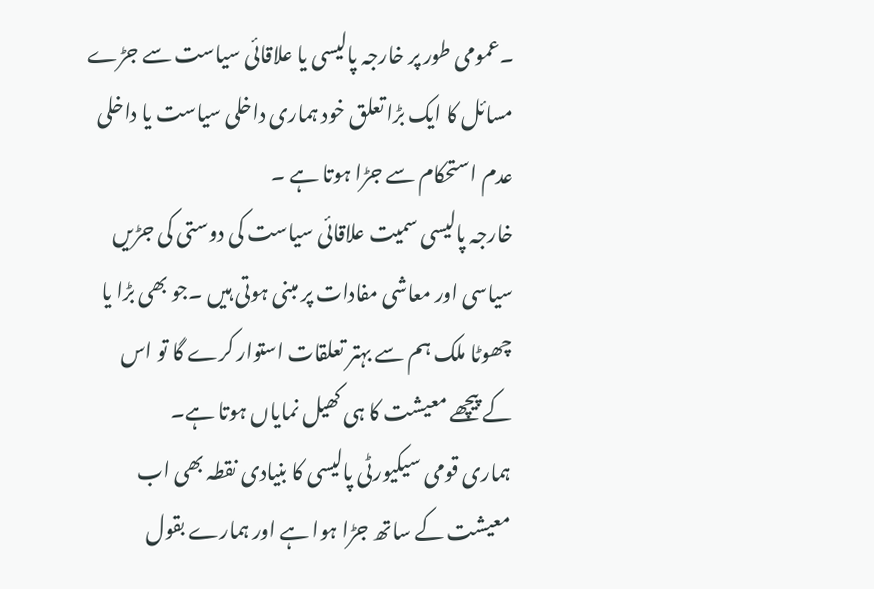۔عمومی طور پر خارجہ پالیسی یا علاقائی سیاست سے جڑے مسائل کا ایک بڑا تعلق خود ہماری داخلی سیاست یا داخلی عدم استحکام سے جڑا ہوتا ہے ۔
خارجہ پالیسی سمیت علاقائی سیاست کی دوستی کی جڑیں سیاسی اور معاشی مفادات پر مبنی ہوتی ہیں ۔جو بھی بڑا یا چھوٹا ملک ہم سے بہتر تعلقات استوار کرے گا تو اس کے پیچھے معیشت کا ہی کھیل نمایاں ہوتا ہے۔
ہماری قومی سیکیورٹی پالیسی کا بنیادی نقطہ بھی اب معیشت کے ساتھ جڑا ہوا ہے اور ہمارے بقول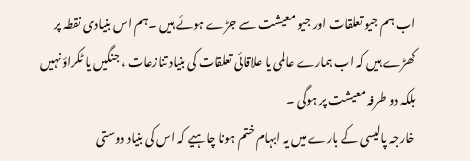اب ہم جیو تعلقات اور جیو معیشت سے جڑے ہوئے ہیں ۔ہم اس بنیادی نقطہ پر کھڑے ہیں کہ اب ہمارے عالمی یا علاقائی تعلقات کی بنیاد تنازعات ، جنگیں یا ٹکراؤ نہیں بلکہ دو طرفہ معیشت پر ہوگی ۔
خارجہ پالیسی کے بارے میں یہ ابہام ختم ہونا چاہیے کہ اس کی بنیاد دوستی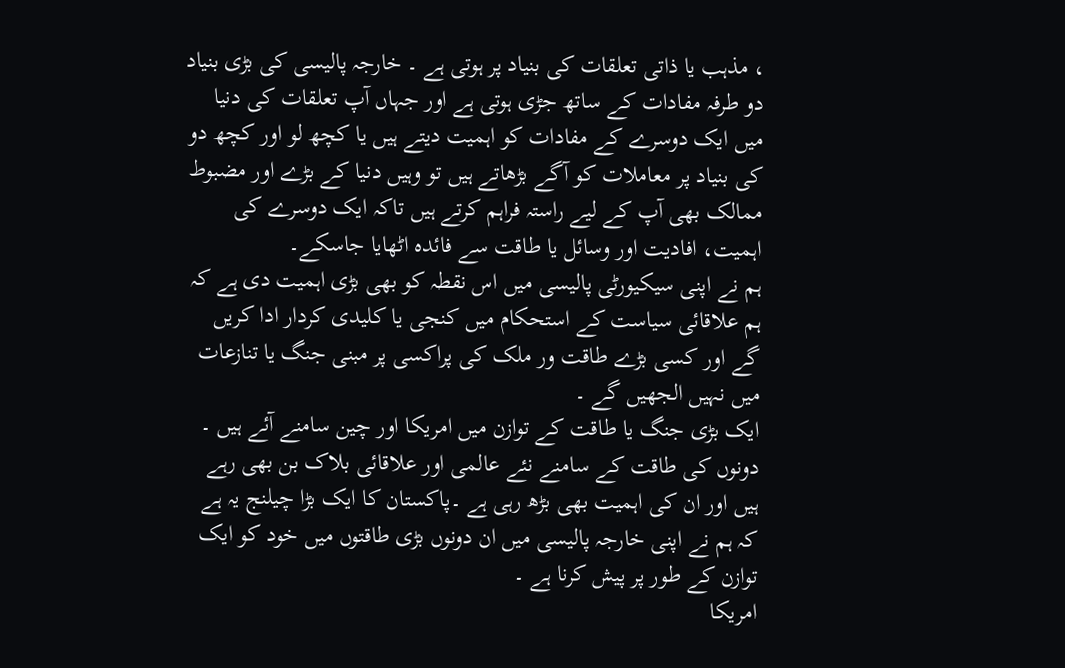، مذہب یا ذاتی تعلقات کی بنیاد پر ہوتی ہے ۔ خارجہ پالیسی کی بڑی بنیاد دو طرفہ مفادات کے ساتھ جڑی ہوتی ہے اور جہاں آپ تعلقات کی دنیا میں ایک دوسرے کے مفادات کو اہمیت دیتے ہیں یا کچھ لو اور کچھ دو کی بنیاد پر معاملات کو آگے بڑھاتے ہیں تو وہیں دنیا کے بڑے اور مضبوط ممالک بھی آپ کے لیے راستہ فراہم کرتے ہیں تاکہ ایک دوسرے کی اہمیت، افادیت اور وسائل یا طاقت سے فائدہ اٹھایا جاسکے۔
ہم نے اپنی سیکیورٹی پالیسی میں اس نقطہ کو بھی بڑی اہمیت دی ہے کہ ہم علاقائی سیاست کے استحکام میں کنجی یا کلیدی کردار ادا کریں گے اور کسی بڑے طاقت ور ملک کی پراکسی پر مبنی جنگ یا تنازعات میں نہیں الجھیں گے ۔
ایک بڑی جنگ یا طاقت کے توازن میں امریکا اور چین سامنے آئے ہیں ۔ دونوں کی طاقت کے سامنے نئے عالمی اور علاقائی بلاک بن بھی رہے ہیں اور ان کی اہمیت بھی بڑھ رہی ہے ۔پاکستان کا ایک بڑا چیلنج یہ ہے کہ ہم نے اپنی خارجہ پالیسی میں ان دونوں بڑی طاقتوں میں خود کو ایک توازن کے طور پر پیش کرنا ہے ۔
امریکا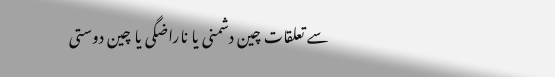سے تعلقات چین دشمنی یا ناراضگی یا چین دوستی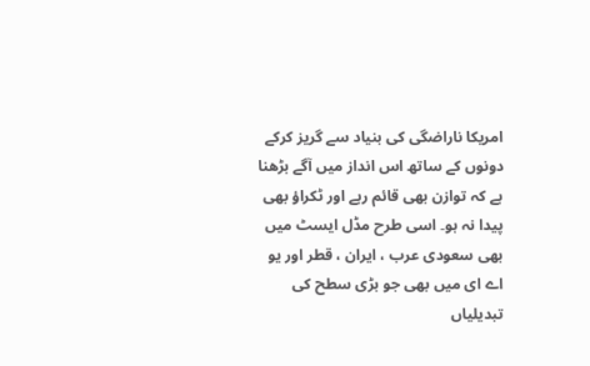امریکا ناراضگی کی بنیاد سے گریز کرکے دونوں کے ساتھ اس انداز میں آگے بڑھنا ہے کہ توازن بھی قائم رہے اور ٹکراؤ بھی پیدا نہ ہو۔ اسی طرح مڈل ایسٹ میں بھی سعودی عرب ، ایران ، قطر اور یو اے ای میں بھی جو بڑی سطح کی تبدیلیاں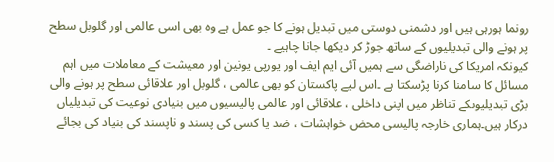رونما ہورہی ہیں اور دشمنی دوستی میں تبدیل ہونے کا جو عمل ہے وہ بھی اسی عالمی اور گلوبل سطح پر ہونے والی تبدیلیوں کے ساتھ جوڑ کر دیکھا جانا چاہیے ۔
کیونکہ امریکا کی ناراضگی سے ہمیں آئی ایم ایف اور یورپی یونین اور معیشت کے معاملات میں اہم مسائل کا سامنا کرنا پڑسکتا ہے ۔اس لیے پاکستان کو بھی عالمی ، گلوبل اور علاقائی سطح پر ہونے والی بڑی تبدیلیوںکے تناظر میں اپنی داخلی ، علاقائی اور عالمی پالیسیوں میں بنیادی نوعیت کی تبدیلیاں درکار ہیں۔ہماری خارجہ پالیسی محض خواہشات ، ضد یا کسی کی پسند و ناپسند کی بنیاد کی بجائے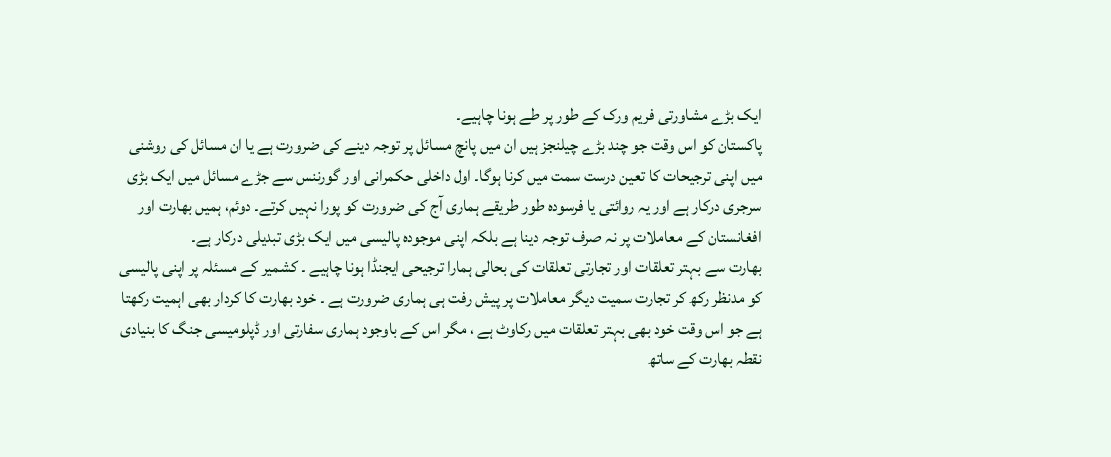ایک بڑے مشاورتی فریم ورک کے طور پر طے ہونا چاہیے۔
پاکستان کو اس وقت جو چند بڑے چیلنجز ہیں ان میں پانچ مسائل پر توجہ دینے کی ضرورت ہے یا ان مسائل کی روشنی میں اپنی ترجیحات کا تعین درست سمت میں کرنا ہوگا۔ اول داخلی حکمرانی اور گورننس سے جڑے مسائل میں ایک بڑی سرجری درکار ہے اور یہ روائتی یا فرسودہ طور طریقے ہماری آج کی ضرورت کو پورا نہیں کرتے۔ دوئم، ہمیں بھارت اور افغانستان کے معاملات پر نہ صرف توجہ دینا ہے بلکہ اپنی موجودہ پالیسی میں ایک بڑی تبدیلی درکار ہے۔
بھارت سے بہتر تعلقات اور تجارتی تعلقات کی بحالی ہمارا ترجیحی ایجنڈا ہونا چاہیے ۔ کشمیر کے مسئلہ پر اپنی پالیسی کو مدنظر رکھ کر تجارت سمیت دیگر معاملات پر پیش رفت ہی ہماری ضرورت ہے ۔ خود بھارت کا کردار بھی اہمیت رکھتا ہے جو اس وقت خود بھی بہتر تعلقات میں رکاوٹ ہے ، مگر اس کے باوجود ہماری سفارتی اور ڈپلومیسی جنگ کا بنیادی نقطہ بھارت کے ساتھ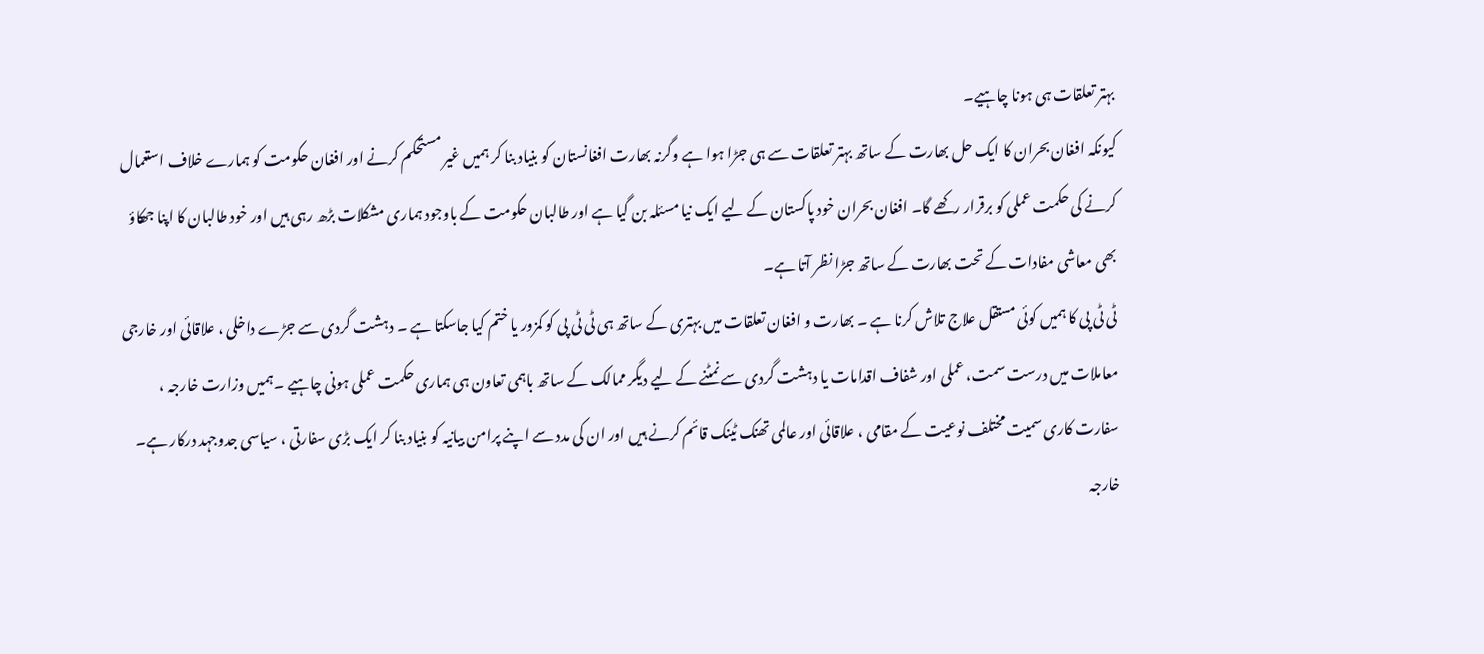بہتر تعلقات ہی ہونا چاہیے۔
کیونکہ افغان بحران کا ایک حل بھارت کے ساتھ بہتر تعلقات سے ہی جڑا ہوا ہے وگرنہ بھارت افغانستان کو بنیاد بنا کر ہمیں غیر مستحکم کرنے اور افغان حکومت کو ہمارے خلاف استعمال کرنے کی حکمت عملی کو برقرار رکھے گا۔ افغان بحران خود پاکستان کے لیے ایک نیا مسئلہ بن گیا ہے اور طالبان حکومت کے باوجود ہماری مشکلات بڑھ رہی ہیں اور خود طالبان کا اپنا جھکاؤ بھی معاشی مفادات کے تحت بھارت کے ساتھ جڑا نظر آتا ہے۔
ٹی ٹی پی کا ہمیں کوئی مستقل علاج تلاش کرنا ہے ۔ بھارت و افغان تعلقات میں بہتری کے ساتھ ہی ٹی ٹی پی کو کمزور یا ختم کیا جاسکتا ہے ۔ دہشت گردی سے جڑے داخلی ، علاقائی اور خارجی معاملات میں درست سمت، عملی اور شفاف اقدامات یا دہشت گردی سے نمٹنے کے لیے دیگر ممالک کے ساتھ باہمی تعاون ہی ہماری حکمت عملی ہونی چاہیے ۔ہمیں وزارت خارجہ ، سفارت کاری سمیت مختلف نوعیت کے مقامی ، علاقائی اور عالمی تھنک ٹینک قائم کرنے ہیں اور ان کی مدد سے اپنے پرامن بیانیہ کو بنیاد بنا کر ایک بڑی سفارتی ، سیاسی جدوجہد درکار ہے۔
خارجہ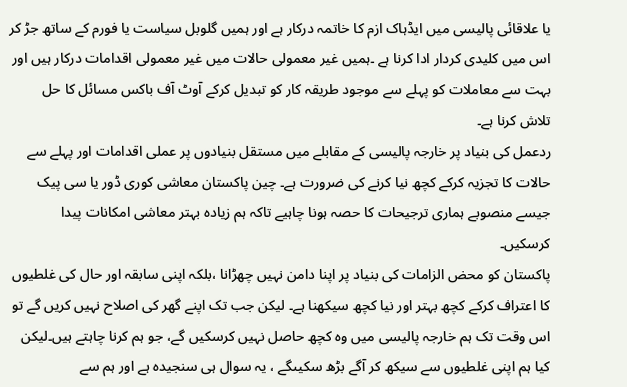یا علاقائی پالیسی میں ایڈہاک ازم کا خاتمہ درکار ہے اور ہمیں گلوبل سیاست یا فورم کے ساتھ جڑ کر اس میں کلیدی کردار ادا کرنا ہے ۔ہمیں غیر معمولی حالات میں غیر معمولی اقدامات درکار ہیں اور بہت سے معاملات کو پہلے سے موجود طریقہ کار کو تبدیل کرکے آوٹ آف باکس مسائل کا حل تلاش کرنا ہے۔
ردعمل کی بنیاد پر خارجہ پالیسی کے مقابلے میں مستقل بنیادوں پر عملی اقدامات اور پہلے سے حالات کا تجزیہ کرکے کچھ نیا کرنے کی ضرورت ہے۔ چین پاکستان معاشی کوری ڈور یا سی پیک جیسے منصوبے ہماری ترجیحات کا حصہ ہونا چاہیے تاکہ ہم زیادہ بہتر معاشی امکانات پیدا کرسکیں۔
پاکستان کو محض الزامات کی بنیاد پر اپنا دامن نہیں چھڑانا ،بلکہ اپنی سابقہ اور حال کی غلطیوں کا اعتراف کرکے کچھ بہتر اور نیا کچھ سیکھنا ہے۔ لیکن جب تک اپنے گھر کی اصلاح نہیں کریں گے تو اس وقت تک ہم خارجہ پالیسی میں وہ کچھ حاصل نہیں کرسکیں گے، جو ہم کرنا چاہتے ہیں۔لیکن کیا ہم اپنی غلطیوں سے سیکھ کر آگے بڑھ سکیںگے ، یہ سوال ہی سنجیدہ ہے اور ہم سے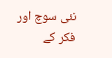نئی سوچ اور فکر کے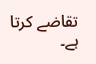تقاضے کرتا ہے۔